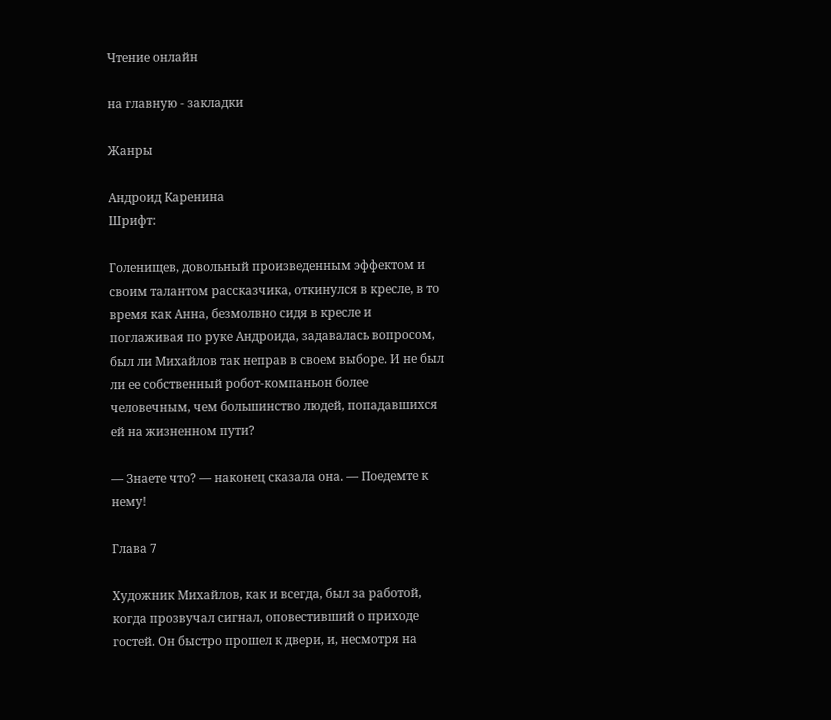Чтение онлайн

на главную - закладки

Жанры

Андроид Каренина
Шрифт:

Голенищев, довольный произведенным эффектом и своим талантом рассказчика, откинулся в кресле, в то время как Анна, безмолвно сидя в кресле и поглаживая по руке Андроида, задавалась вопросом, был ли Михайлов так неправ в своем выборе. И не был ли ее собственный робот-компаньон более человечным, чем большинство людей, попадавшихся ей на жизненном пути?

— Знаете что? — наконец сказала она. — Поедемте к нему!

Глава 7

Художник Михайлов, как и всегда, был за работой, когда прозвучал сигнал, оповестивший о приходе гостей. Он быстро прошел к двери, и, несмотря на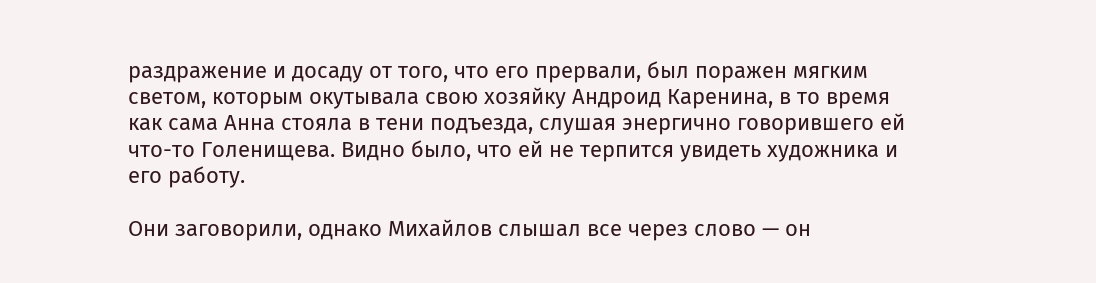раздражение и досаду от того, что его прервали, был поражен мягким светом, которым окутывала свою хозяйку Андроид Каренина, в то время как сама Анна стояла в тени подъезда, слушая энергично говорившего ей что-то Голенищева. Видно было, что ей не терпится увидеть художника и его работу.

Они заговорили, однако Михайлов слышал все через слово — он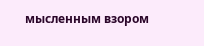мысленным взором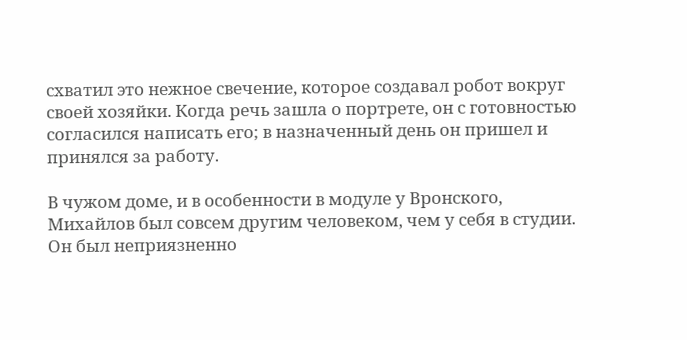схватил это нежное свечение, которое создавал робот вокруг своей хозяйки. Когда речь зашла о портрете, он с готовностью согласился написать его; в назначенный день он пришел и принялся за работу.

В чужом доме, и в особенности в модуле у Вронского, Михайлов был совсем другим человеком, чем у себя в студии. Он был неприязненно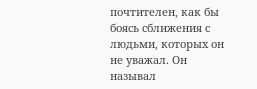почтителен, как бы боясь сближения с людьми, которых он не уважал. Он называл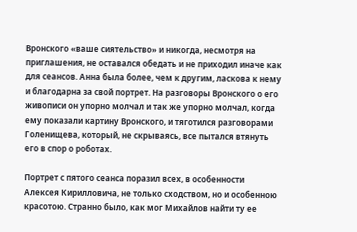Вронского «ваше сиятельство» и никогда, несмотря на приглашения, не оставался обедать и не приходил иначе как для сеансов. Анна была более, чем к другим, ласкова к нему и благодарна за свой портрет. На разговоры Вронского о его живописи он упорно молчал и так же упорно молчал, когда ему показали картину Вронского, и тяготился разговорами Голенищева, который, не скрываясь, все пытался втянуть его в спор о роботах.

Портрет с пятого сеанса поразил всех, в особенности Алексея Кирилловича, не только сходством, но и особенною красотою. Странно было, как мог Михайлов найти ту ее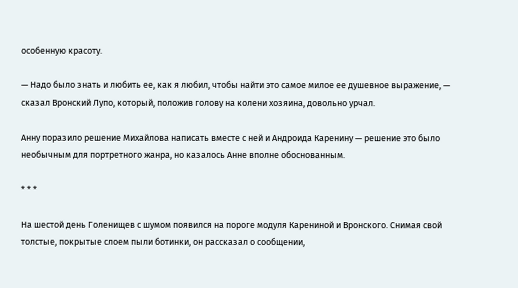особенную красоту.

— Надо было знать и любить ее, как я любил, чтобы найти это самое милое ее душевное выражение, — сказал Вронский Лупо, который, положив голову на колени хозяина, довольно урчал.

Анну поразило решение Михайлова написать вместе с ней и Андроида Каренину — решение это было необычным для портретного жанра, но казалось Анне вполне обоснованным.

* * *

На шестой день Голенищев с шумом появился на пороге модуля Карениной и Вронского. Снимая свой толстые, покрытые слоем пыли ботинки, он рассказал о сообщении,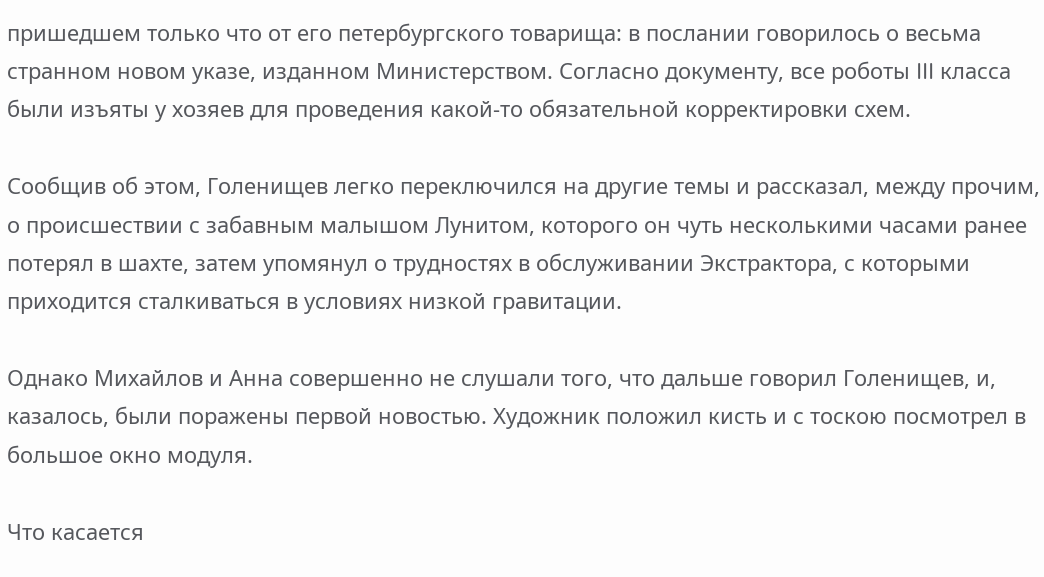пришедшем только что от его петербургского товарища: в послании говорилось о весьма странном новом указе, изданном Министерством. Согласно документу, все роботы III класса были изъяты у хозяев для проведения какой-то обязательной корректировки схем.

Сообщив об этом, Голенищев легко переключился на другие темы и рассказал, между прочим, о происшествии с забавным малышом Лунитом, которого он чуть несколькими часами ранее потерял в шахте, затем упомянул о трудностях в обслуживании Экстрактора, с которыми приходится сталкиваться в условиях низкой гравитации.

Однако Михайлов и Анна совершенно не слушали того, что дальше говорил Голенищев, и, казалось, были поражены первой новостью. Художник положил кисть и с тоскою посмотрел в большое окно модуля.

Что касается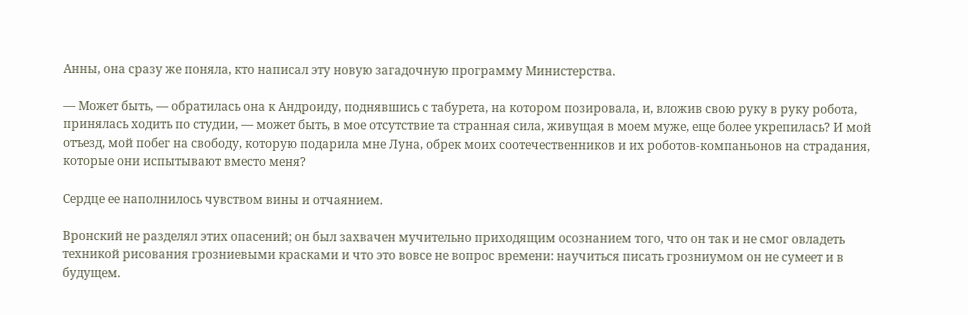Анны, она сразу же поняла, кто написал эту новую загадочную программу Министерства.

— Может быть, — обратилась она к Андроиду, поднявшись с табурета, на котором позировала, и, вложив свою руку в руку робота, принялась ходить по студии, — может быть, в мое отсутствие та странная сила, живущая в моем муже, еще более укрепилась? И мой отъезд, мой побег на свободу, которую подарила мне Луна, обрек моих соотечественников и их роботов-компаньонов на страдания, которые они испытывают вместо меня?

Сердце ее наполнилось чувством вины и отчаянием.

Вронский не разделял этих опасений; он был захвачен мучительно приходящим осознанием того, что он так и не смог овладеть техникой рисования грозниевыми красками и что это вовсе не вопрос времени: научиться писать грозниумом он не сумеет и в будущем.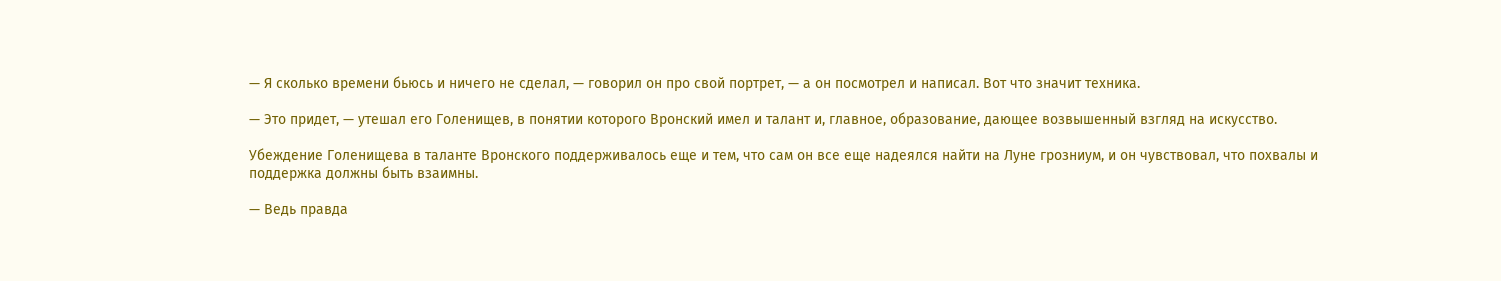— Я сколько времени бьюсь и ничего не сделал, — говорил он про свой портрет, — а он посмотрел и написал. Вот что значит техника.

— Это придет, — утешал его Голенищев, в понятии которого Вронский имел и талант и, главное, образование, дающее возвышенный взгляд на искусство.

Убеждение Голенищева в таланте Вронского поддерживалось еще и тем, что сам он все еще надеялся найти на Луне грозниум, и он чувствовал, что похвалы и поддержка должны быть взаимны.

— Ведь правда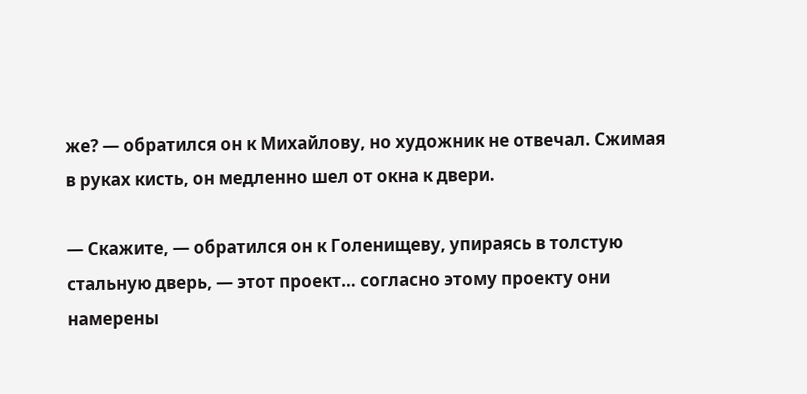же? — обратился он к Михайлову, но художник не отвечал. Сжимая в руках кисть, он медленно шел от окна к двери.

— Скажите, — обратился он к Голенищеву, упираясь в толстую стальную дверь, — этот проект… согласно этому проекту они намерены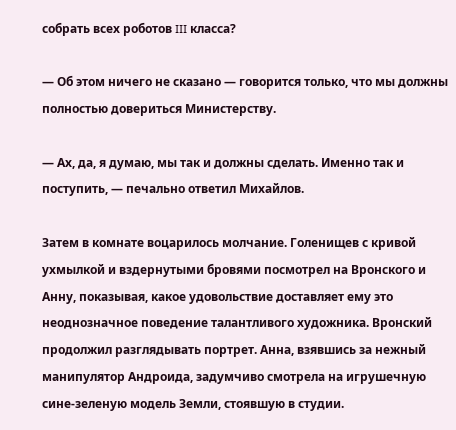собрать всех роботов III класса?

— Об этом ничего не сказано — говорится только, что мы должны полностью довериться Министерству.

— Ах, да, я думаю, мы так и должны сделать. Именно так и поступить, — печально ответил Михайлов.

Затем в комнате воцарилось молчание. Голенищев с кривой ухмылкой и вздернутыми бровями посмотрел на Вронского и Анну, показывая, какое удовольствие доставляет ему это неоднозначное поведение талантливого художника. Вронский продолжил разглядывать портрет. Анна, взявшись за нежный манипулятор Андроида, задумчиво смотрела на игрушечную сине-зеленую модель Земли, стоявшую в студии.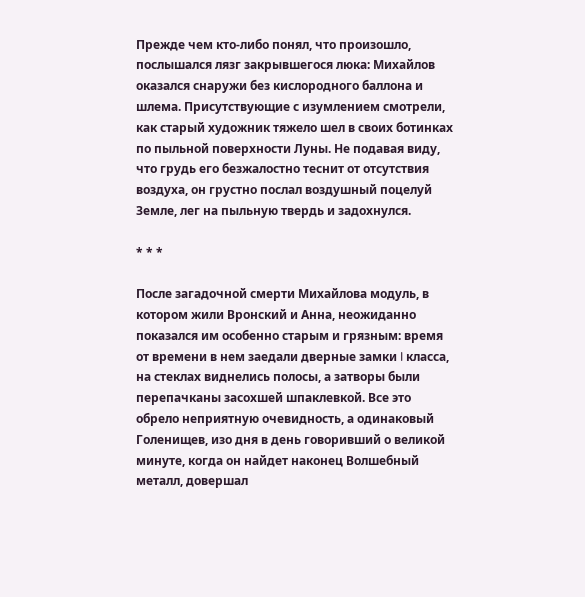Прежде чем кто-либо понял, что произошло, послышался лязг закрывшегося люка: Михайлов оказался снаружи без кислородного баллона и шлема. Присутствующие с изумлением смотрели, как старый художник тяжело шел в своих ботинках по пыльной поверхности Луны. Не подавая виду, что грудь его безжалостно теснит от отсутствия воздуха, он грустно послал воздушный поцелуй Земле, лег на пыльную твердь и задохнулся.

* * *

После загадочной смерти Михайлова модуль, в котором жили Вронский и Анна, неожиданно показался им особенно старым и грязным: время от времени в нем заедали дверные замки I класса, на стеклах виднелись полосы, а затворы были перепачканы засохшей шпаклевкой. Все это обрело неприятную очевидность, а одинаковый Голенищев, изо дня в день говоривший о великой минуте, когда он найдет наконец Волшебный металл, довершал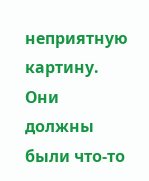неприятную картину. Они должны были что-то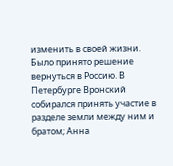изменить в своей жизни. Было принято решение вернуться в Россию. В Петербурге Вронский собирался принять участие в разделе земли между ним и братом; Анна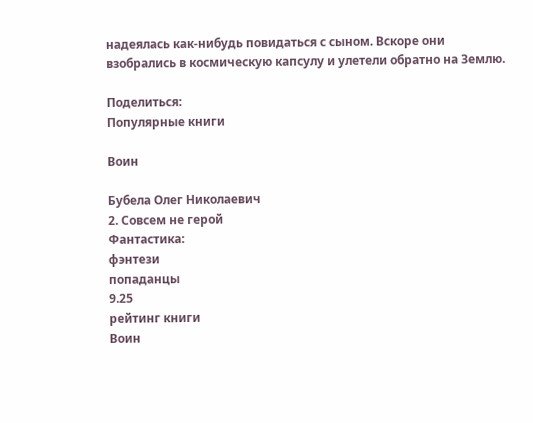надеялась как-нибудь повидаться с сыном. Вскоре они взобрались в космическую капсулу и улетели обратно на Землю.

Поделиться:
Популярные книги

Воин

Бубела Олег Николаевич
2. Совсем не герой
Фантастика:
фэнтези
попаданцы
9.25
рейтинг книги
Воин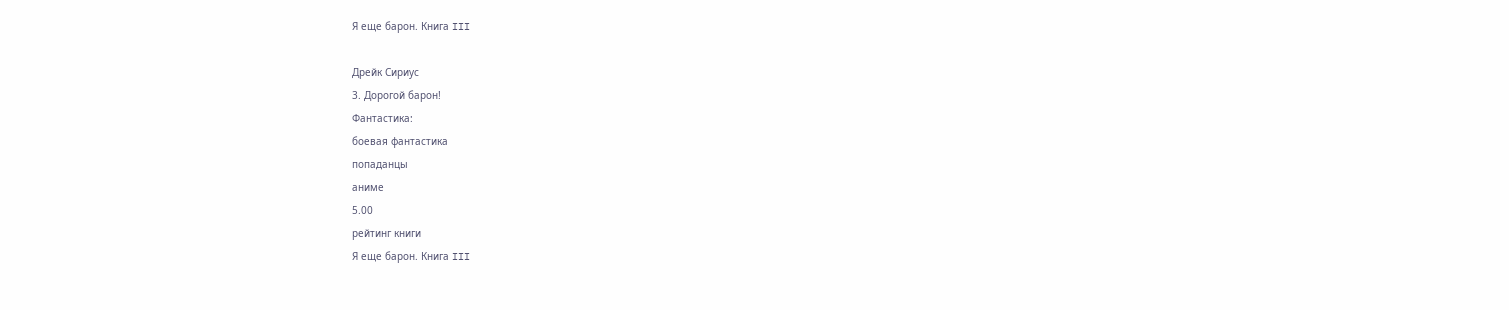Я еще барон. Книга III

Дрейк Сириус
3. Дорогой барон!
Фантастика:
боевая фантастика
попаданцы
аниме
5.00
рейтинг книги
Я еще барон. Книга III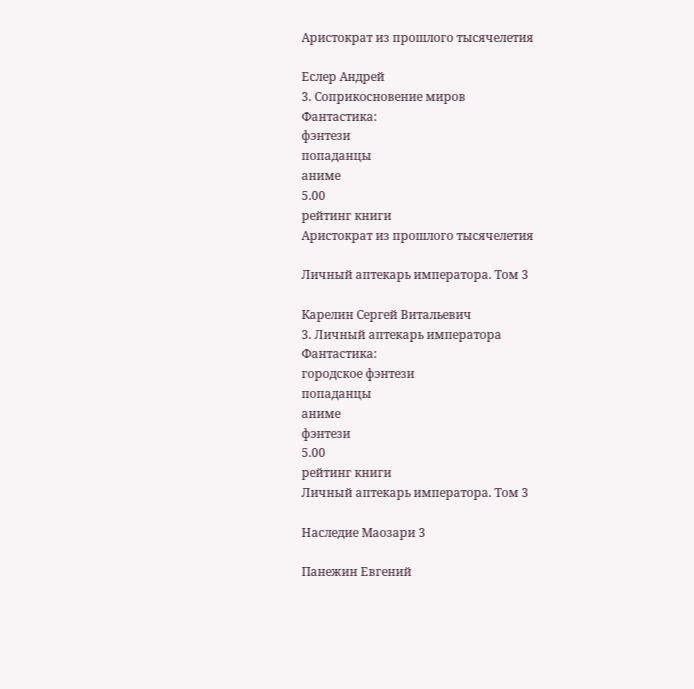Аристократ из прошлого тысячелетия

Еслер Андрей
3. Соприкосновение миров
Фантастика:
фэнтези
попаданцы
аниме
5.00
рейтинг книги
Аристократ из прошлого тысячелетия

Личный аптекарь императора. Том 3

Карелин Сергей Витальевич
3. Личный аптекарь императора
Фантастика:
городское фэнтези
попаданцы
аниме
фэнтези
5.00
рейтинг книги
Личный аптекарь императора. Том 3

Наследие Маозари 3

Панежин Евгений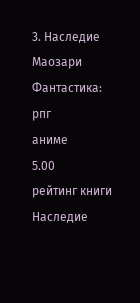3. Наследие Маозари
Фантастика:
рпг
аниме
5.00
рейтинг книги
Наследие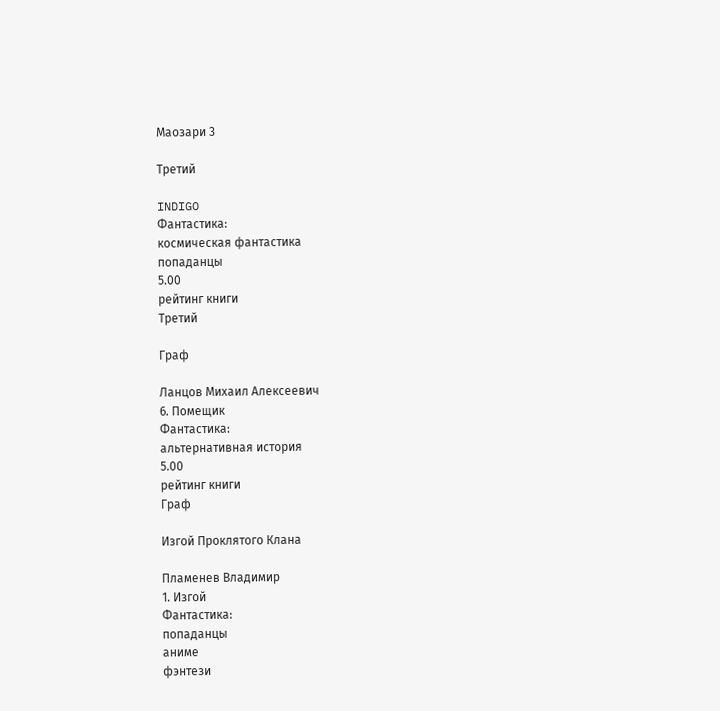Маозари 3

Третий

INDIGO
Фантастика:
космическая фантастика
попаданцы
5.00
рейтинг книги
Третий

Граф

Ланцов Михаил Алексеевич
6. Помещик
Фантастика:
альтернативная история
5.00
рейтинг книги
Граф

Изгой Проклятого Клана

Пламенев Владимир
1. Изгой
Фантастика:
попаданцы
аниме
фэнтези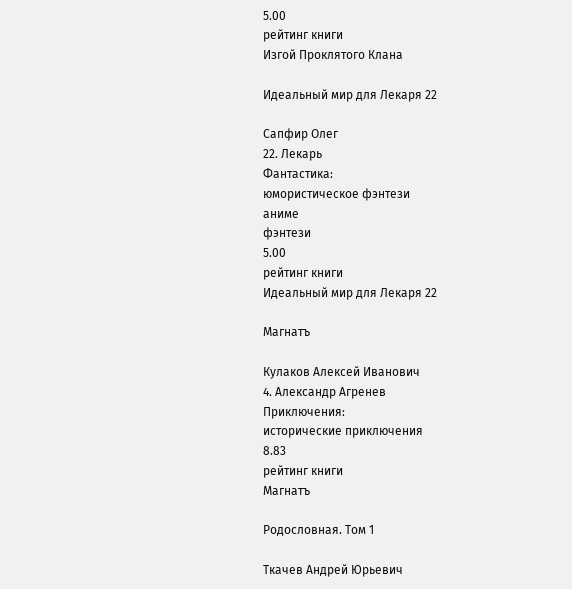5.00
рейтинг книги
Изгой Проклятого Клана

Идеальный мир для Лекаря 22

Сапфир Олег
22. Лекарь
Фантастика:
юмористическое фэнтези
аниме
фэнтези
5.00
рейтинг книги
Идеальный мир для Лекаря 22

Магнатъ

Кулаков Алексей Иванович
4. Александр Агренев
Приключения:
исторические приключения
8.83
рейтинг книги
Магнатъ

Родословная. Том 1

Ткачев Андрей Юрьевич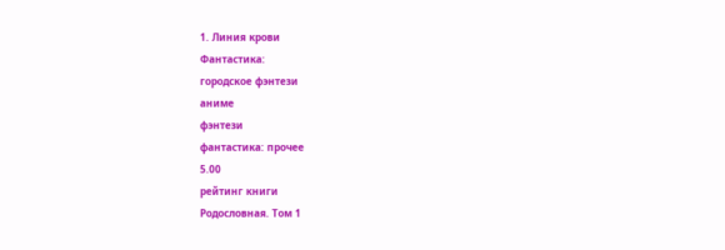1. Линия крови
Фантастика:
городское фэнтези
аниме
фэнтези
фантастика: прочее
5.00
рейтинг книги
Родословная. Том 1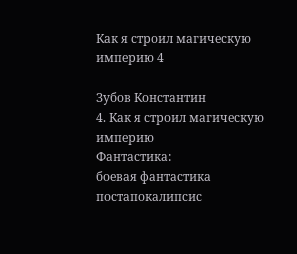Как я строил магическую империю 4

Зубов Константин
4. Как я строил магическую империю
Фантастика:
боевая фантастика
постапокалипсис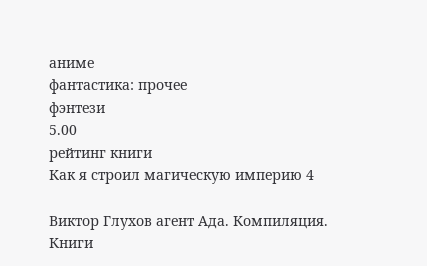аниме
фантастика: прочее
фэнтези
5.00
рейтинг книги
Как я строил магическую империю 4

Виктор Глухов агент Ада. Компиляция. Книги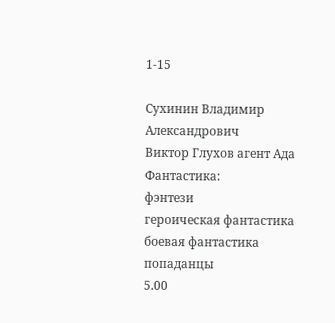1-15

Сухинин Владимир Александрович
Виктор Глухов агент Ада
Фантастика:
фэнтези
героическая фантастика
боевая фантастика
попаданцы
5.00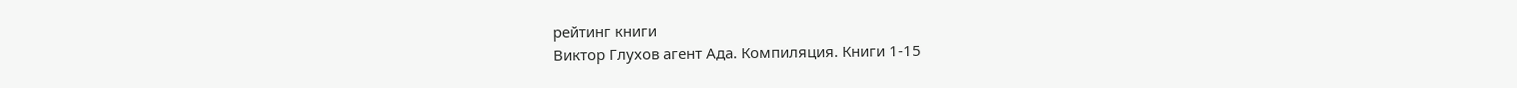рейтинг книги
Виктор Глухов агент Ада. Компиляция. Книги 1-15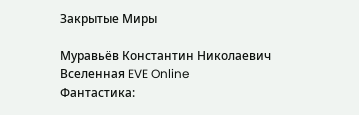Закрытые Миры

Муравьёв Константин Николаевич
Вселенная EVE Online
Фантастика: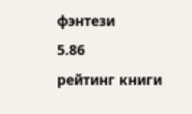фэнтези
5.86
рейтинг книги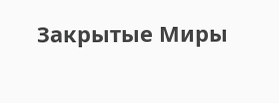Закрытые Миры